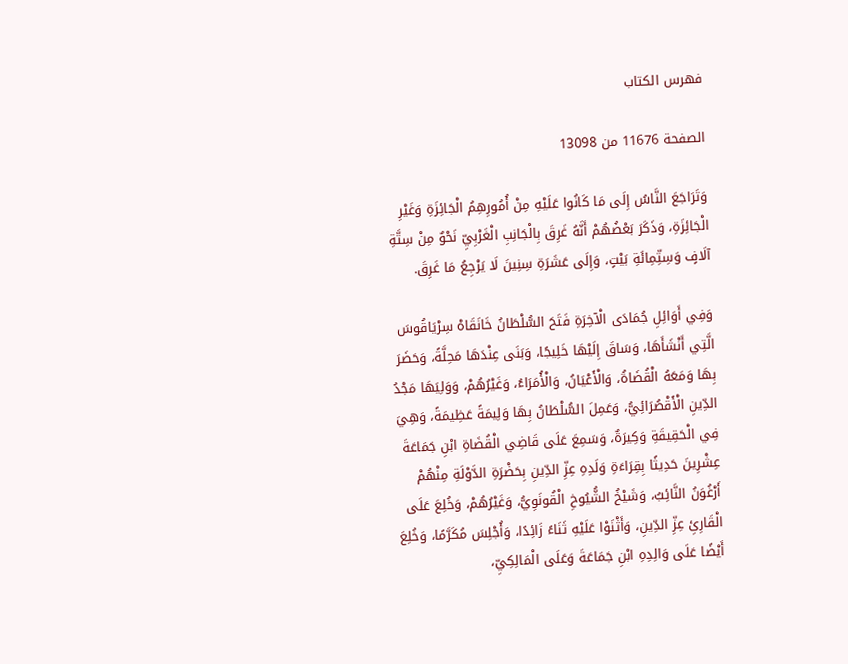فهرس الكتاب

الصفحة 11676 من 13098

وَتَرَاجَعَ النَّاسُ إِلَى مَا كَانُوا عَلَيْهِ مِنْ أُمُورِهِمُ الْجَائِزَةِ وَغَيْرِ الْجَائِزَةِ، وَذَكَرَ بَعْضُهُمْ أَنَّهُ غَرِقَ بِالْجَانِبِ الْغَرْبِيِّ نَحْوٌ مِنْ سِتَّةِ آلَافٍ وَسِتِّمِائَةِ بَيْتٍ، وَإِلَى عَشَرَةِ سِنِينَ لَا يَرْجِعُ مَا غَرِقَ.

وَفِي أَوَائِلِ جُمَادَى الْآخِرَةِ فَتَحَ السُّلْطَانُ خَانَقَاهْ سِرْيَاقُوسَ الَّتِي أَنْشَأَهَا، وَسَاقَ إِلَيْهَا خَلِيجًا، وَبَنَى عِنْدَهَا مَحِلَّةً، وَحَضَرَ بِهَا وَمَعَهُ الْقُضَاةُ، وَالْأَعْيَانُ، وَالْأُمَرَاءُ، وَغَيْرُهُمْ، وَوَلِيَهَا مَجْدُ الدِّينِ الْأَقْصُرَائِيُّ، وَعَمِلَ السُّلْطَانُ بِهَا وَلِيمَةً عَظِيمَةً، وَهِيَ فِي الْحَقِيقَةِ وَكِيرَةٌ، وَسَمِعَ عَلَى قَاضِي الْقُضَاةِ ابْنِ جَمَاعَةَ عِشْرِينَ حَدِيثًا بِقِرَاءَةِ وَلَدِهِ عِزِّ الدِّينِ بِحَضْرَةِ الدَّوْلَةِ مِنْهُمْ أَرْغُوَنُ النَّائِبُ، وَشَيْخُ الشُّيُوخِ الْقُونَوِيُّ، وَغَيْرُهُمْ، وَخُلِعَ عَلَى الْقَارِئِ عِزِّ الدِّينِ، وَأَثْنَوْا عَلَيْهِ ثَنَاءً زَائِدًا، وَأُجْلِسَ مُكَرَّمًا، وَخُلِعَ أَيْضًا عَلَى وَالِدِهِ ابْنِ جَمَاعَةَ وَعَلَى الْمَالِكِيِّ،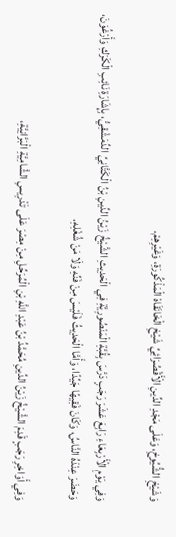وَشَيْخِ الشُّيُوخِ، وَعَلَى مَجْدِ الدِّينِ الْأَقْصُرَائِيِّ شَيْخِ الْخَانَقَاهْ الْمَذْكُورَةِ، وَغَيْرِهِمْ.

وَفِي يَوْمِ الْأَرْبِعَاءِ رَابِعَ عَشَرَ رَجَبٍ دَرَّسَ بِقُبَّةِ الْمَنْصُورِيَّةِ فِي الْحَدِيثِ الشَّيْخُ زَيْنُ الدِّينِ بْنُ الْكَتَّانِيِّ الدِّمَشْقِيُّ، بِإِشَارَةِ نَائِبِ الْكَرَكِ وَأَرْغُوَنَ، وَحَضَرَ عِنْدَهُ النَّاسُ، وَكَانَ فَقِيهًا جَيِّدًا، وَأَمَّا الْحَدِيثُ فَلَيْسَ مِنْ فَنِّهِ وَلَا مَنْ شُغْلِهِ.

وَفِي أَوَاخِرِ رَجَبٍ قَدِمَ الشَّيْخُ زَيْنُ الدِّينِ مُحَمَّدُ بْنُ عَبْدِ اللَّهِ بْنِ الْمُرَحِّلِ مِنْ مِصْرَ عَلَى تَدْرِيسِ الشَّامِيَّةِ الْبَرَّانِيَّةِ،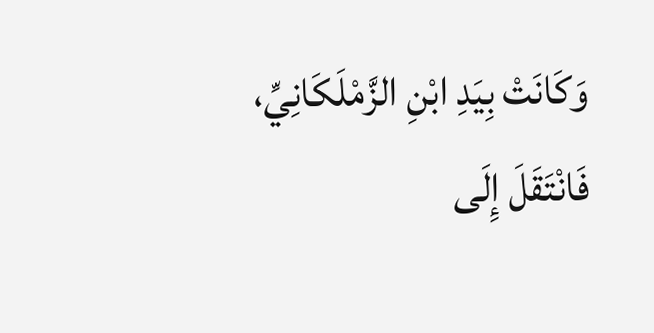وَكَانَتْ بِيَدِ ابْنِ الزَّمْلَكَانِيِّ، فَانْتَقَلَ إِلَى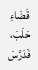قَضَاءِ حَلَبَ، فَدَرَّسَ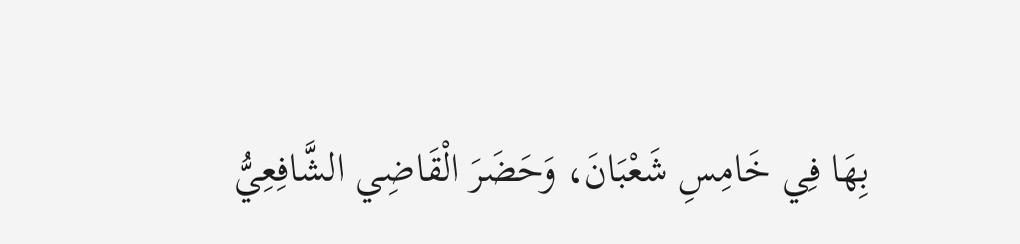بِهَا فِي خَامِسِ شَعْبَانَ، وَحَضَرَ الْقَاضِي الشَّافِعِيُّ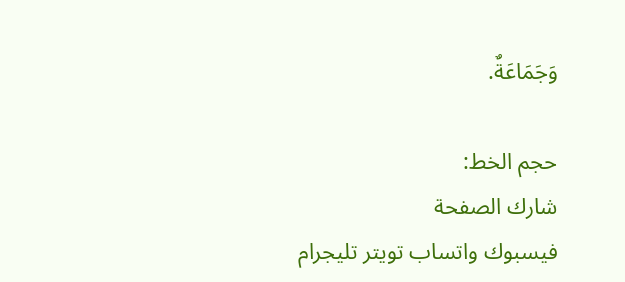وَجَمَاعَةٌ.

حجم الخط:
شارك الصفحة
فيسبوك واتساب تويتر تليجرام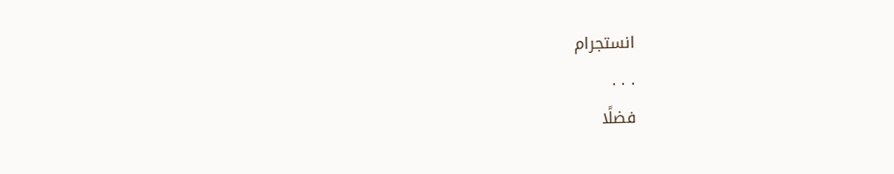انستجرام
. . .
فضلًا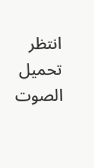انتظر تحميل الصوت